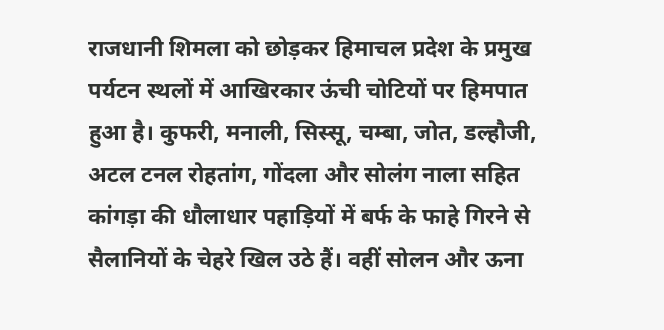राजधानी शिमला को छोड़कर हिमाचल प्रदेश के प्रमुख पर्यटन स्थलों में आखिरकार ऊंची चोटियों पर हिमपात हुआ है। कुफरी, मनाली, सिस्सू, चम्बा, जोत, डल्हौजी, अटल टनल रोहतांग, गोंदला और सोलंग नाला सहित कांगड़ा की धौलाधार पहाड़ियों में बर्फ के फाहे गिरने से सैलानियों के चेहरे खिल उठे हैं। वहीं सोलन और ऊना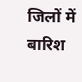जिलों में बारिश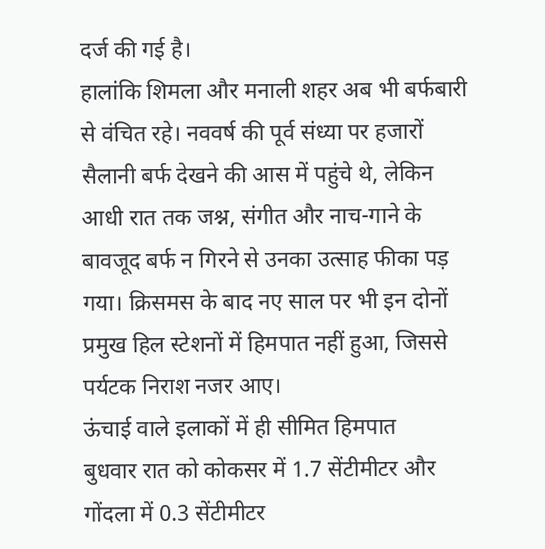दर्ज की गई है।
हालांकि शिमला और मनाली शहर अब भी बर्फबारी से वंचित रहे। नववर्ष की पूर्व संध्या पर हजारों सैलानी बर्फ देखने की आस में पहुंचे थे, लेकिन आधी रात तक जश्न, संगीत और नाच-गाने के बावजूद बर्फ न गिरने से उनका उत्साह फीका पड़ गया। क्रिसमस के बाद नए साल पर भी इन दोनों प्रमुख हिल स्टेशनों में हिमपात नहीं हुआ, जिससे पर्यटक निराश नजर आए।
ऊंचाई वाले इलाकों में ही सीमित हिमपात
बुधवार रात को कोकसर में 1.7 सेंटीमीटर और गोंदला में 0.3 सेंटीमीटर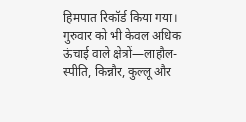हिमपात रिकॉर्ड किया गया। गुरुवार को भी केवल अधिक ऊंचाई वाले क्षेत्रों—लाहौल-स्पीति, किन्नौर, कुल्लू और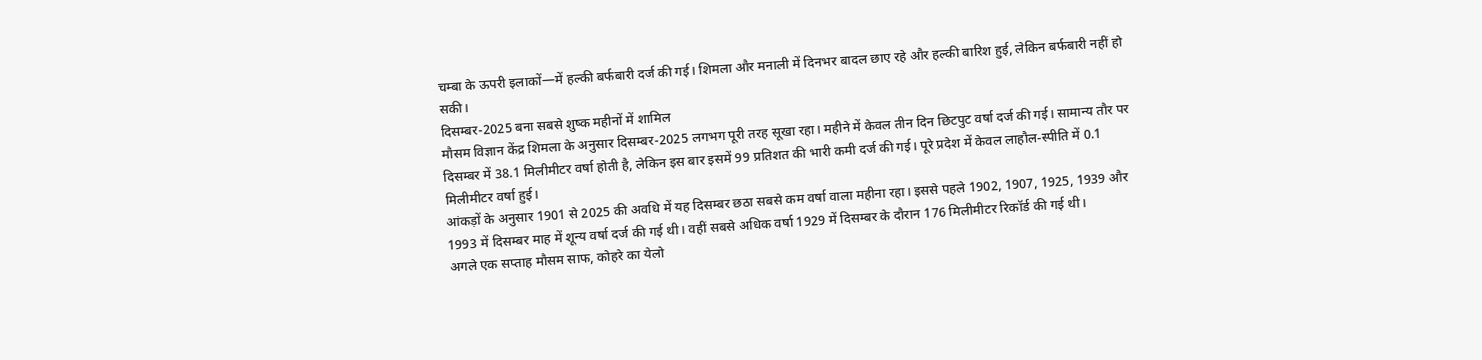चम्बा के ऊपरी इलाकों—में हल्की बर्फबारी दर्ज की गई। शिमला और मनाली में दिनभर बादल छाए रहे और हल्की बारिश हुई, लेकिन बर्फबारी नहीं हो सकी।
दिसम्बर-2025 बना सबसे शुष्क महीनों में शामिल
मौसम विज्ञान केंद्र शिमला के अनुसार दिसम्बर-2025 लगभग पूरी तरह सूखा रहा। महीने में केवल तीन दिन छिटपुट वर्षा दर्ज की गई। सामान्य तौर पर दिसम्बर में 38.1 मिलीमीटर वर्षा होती है, लेकिन इस बार इसमें 99 प्रतिशत की भारी कमी दर्ज की गई। पूरे प्रदेश में केवल लाहौल-स्पीति में 0.1 मिलीमीटर वर्षा हुई।
आंकड़ों के अनुसार 1901 से 2025 की अवधि में यह दिसम्बर छठा सबसे कम वर्षा वाला महीना रहा। इससे पहले 1902, 1907, 1925, 1939 और 1993 में दिसम्बर माह में शून्य वर्षा दर्ज की गई थी। वहीं सबसे अधिक वर्षा 1929 में दिसम्बर के दौरान 176 मिलीमीटर रिकॉर्ड की गई थी।
अगले एक सप्ताह मौसम साफ, कोहरे का येलो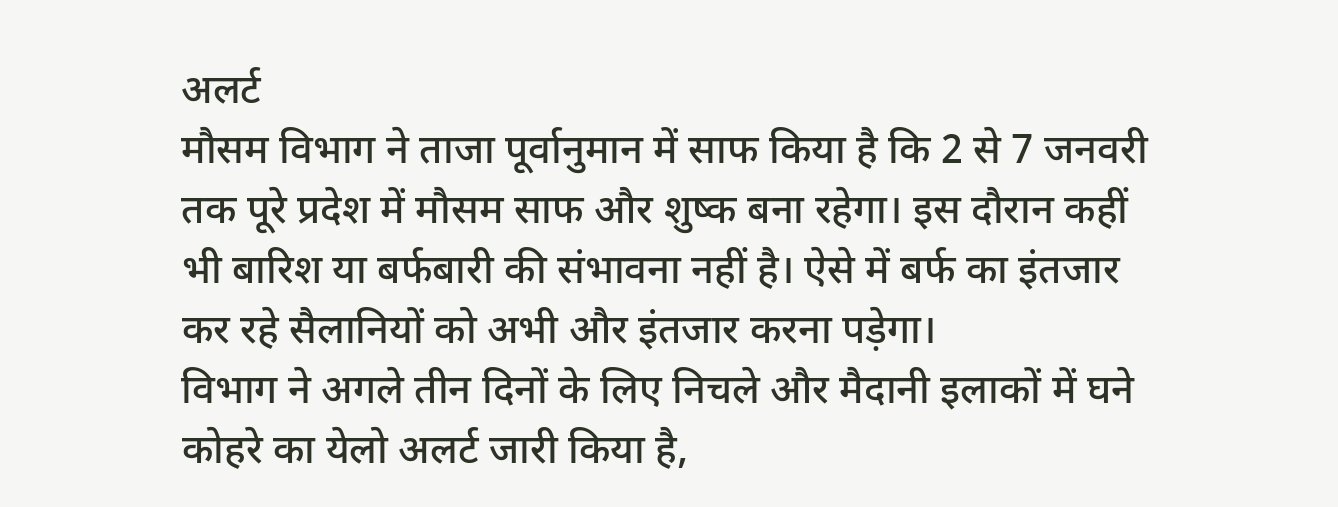अलर्ट
मौसम विभाग ने ताजा पूर्वानुमान में साफ किया है कि 2 से 7 जनवरी तक पूरे प्रदेश में मौसम साफ और शुष्क बना रहेगा। इस दौरान कहीं भी बारिश या बर्फबारी की संभावना नहीं है। ऐसे में बर्फ का इंतजार कर रहे सैलानियों को अभी और इंतजार करना पड़ेगा।
विभाग ने अगले तीन दिनों के लिए निचले और मैदानी इलाकों में घने कोहरे का येलो अलर्ट जारी किया है,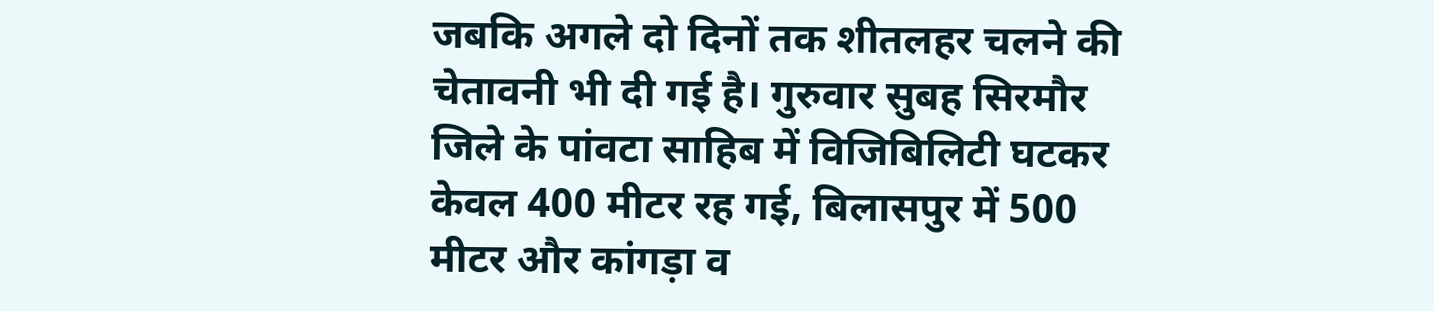जबकि अगले दो दिनों तक शीतलहर चलने की चेतावनी भी दी गई है। गुरुवार सुबह सिरमौर जिले के पांवटा साहिब में विजिबिलिटी घटकर केवल 400 मीटर रह गई, बिलासपुर में 500 मीटर और कांगड़ा व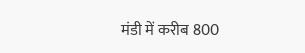मंडी में करीब 800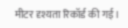मीटर दृश्यता रिकॉर्ड की गई।